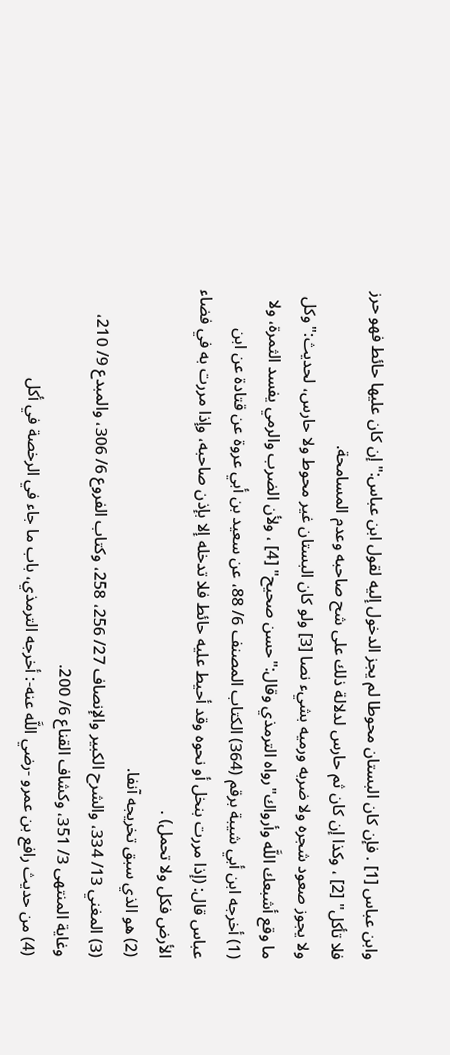وابن عباس [1] . فإن كان البستان محوطا لم يجز الدخول إليه لقول ابن عباس:"إن كان عليها حائط فهو حرز فلا تأكل" [2] ، وكذا إن كان ثم حارس لدلالة ذلك على شح صاحبه وعدم المسامحة.
ولا يجوز صعود شجره ولا ضربه ورميه بشيء نصا [3] ولو كان البستان غير محوط ولا حارس، لحديث:"وكل ما وقع أشبعك اللَّه وأرواك"رواه الترمذي وقال:"حسن صحيح" [4] ، ولأن الضرب والرمي يفسد الثمرة، ولا
(1) أخرجه ابن أبي شيبة برقم (364) الكتاب المصنف 6/ 88، عن سعيد بن أبي عروة عن قتادة عن ابن عباس قال: (إذا مررت بنخل أو نحوه وقد أحيط عليه حائط فلا تدخله إلا بإذن صاحبه، وإذا مررت به في فضاء الأرض فكل ولا تحمل) .
(2) هو الذي سبق تخريجه آنفا.
(3) المغني 13/ 334، والشرح الكبير والإنصاف 27/ 256، 258، وكتاب الفروع 6/ 306، والمبدع 9/ 210، وغاية المنتهى 3/ 351، وكشاف القناع 6/ 200.
(4) من حديث رافع بن عمرو -رضي اللَّه عنه-: أخرجه الترمذي، باب ما جاء في الرخصة في أكل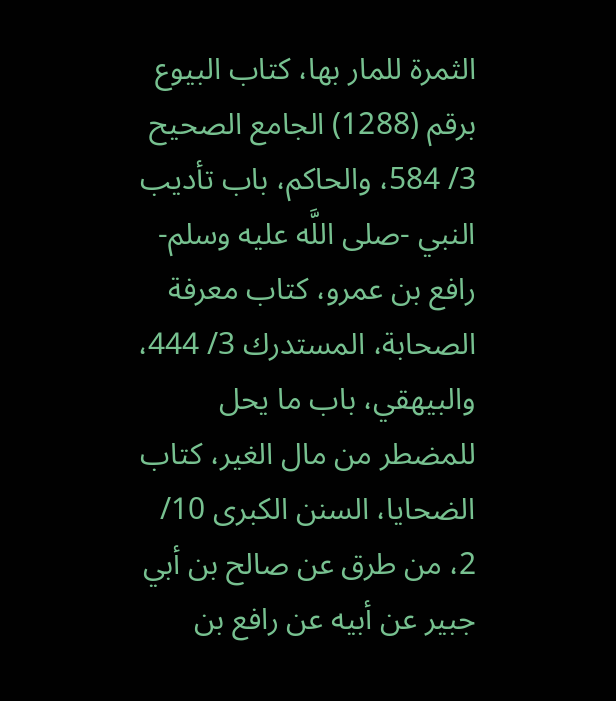الثمرة للمار بها، كتاب البيوع برقم (1288) الجامع الصحيح 3/ 584، والحاكم، باب تأديب النبي -صلى اللَّه عليه وسلم- رافع بن عمرو، كتاب معرفة الصحابة، المستدرك 3/ 444، والبيهقي، باب ما يحل للمضطر من مال الغير، كتاب الضحايا، السنن الكبرى 10/ 2، من طرق عن صالح بن أبي جبير عن أبيه عن رافع بن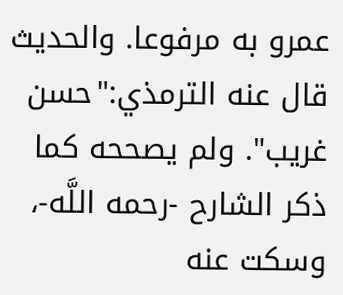عمرو به مرفوعا. والحديث قال عنه الترمذي:"حسن غريب". ولم يصححه كما ذكر الشارح -رحمه اللَّه-، وسكت عنه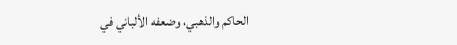الحاكم والذهبي، وضعفه الألباني في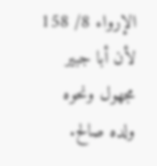الإرواء 8/ 158 لأن أبا جبير مجهول ونحوه ولده صالح.